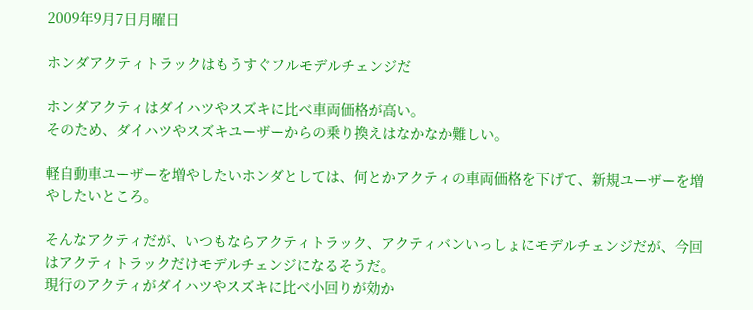2009年9月7日月曜日

ホンダアクティトラックはもうすぐフルモデルチェンジだ

ホンダアクティはダイハツやスズキに比べ車両価格が高い。
そのため、ダイハツやスズキユーザーからの乗り換えはなかなか難しい。

軽自動車ユーザーを増やしたいホンダとしては、何とかアクティの車両価格を下げて、新規ユーザーを増やしたいところ。

そんなアクティだが、いつもならアクティトラック、アクティバンいっしょにモデルチェンジだが、今回はアクティトラックだけモデルチェンジになるそうだ。
現行のアクティがダイハツやスズキに比べ小回りが効か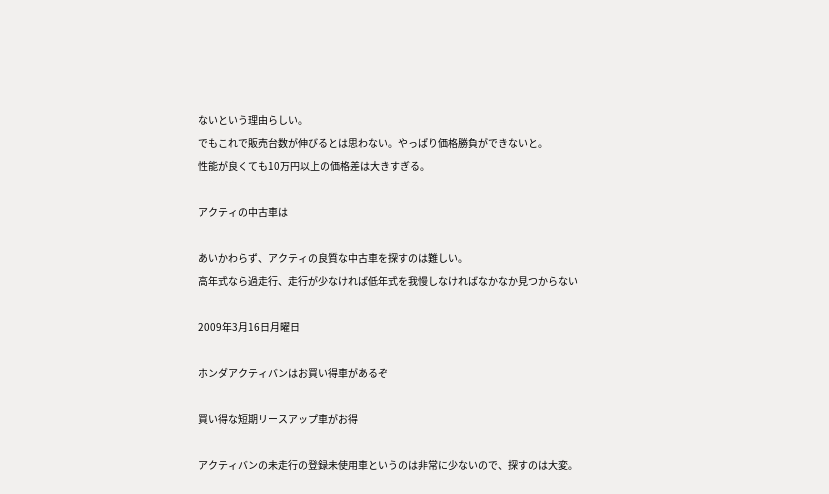ないという理由らしい。
でもこれで販売台数が伸びるとは思わない。やっぱり価格勝負ができないと。
性能が良くても10万円以上の価格差は大きすぎる。

アクティの中古車は

あいかわらず、アクティの良質な中古車を探すのは難しい。
高年式なら過走行、走行が少なければ低年式を我慢しなければなかなか見つからない

2009年3月16日月曜日

ホンダアクティバンはお買い得車があるぞ

買い得な短期リースアップ車がお得

アクティバンの未走行の登録未使用車というのは非常に少ないので、探すのは大変。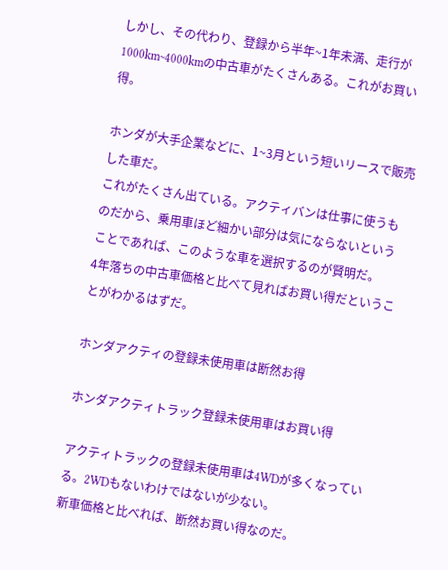しかし、その代わり、登録から半年~1年未満、走行が1000km~4000kmの中古車がたくさんある。これがお買い得。

ホンダが大手企業などに、1~3月という短いリースで販売した車だ。
これがたくさん出ている。アクティバンは仕事に使うものだから、乗用車ほど細かい部分は気にならないということであれば、このような車を選択するのが賢明だ。
4年落ちの中古車価格と比べて見ればお買い得だということがわかるはずだ。

ホンダアクティの登録未使用車は断然お得

ホンダアクティトラック登録未使用車はお買い得

アクティトラックの登録未使用車は4WDが多くなっている。2WDもないわけではないが少ない。
新車価格と比べれば、断然お買い得なのだ。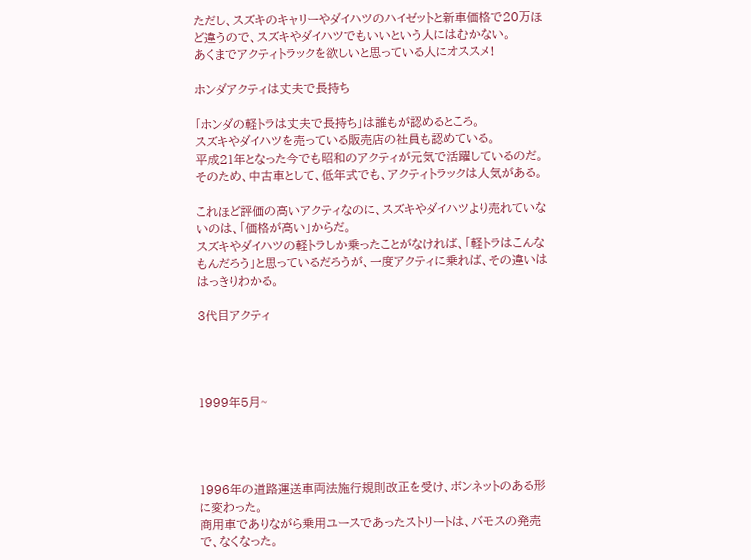ただし、スズキのキャリーやダイハツのハイゼットと新車価格で20万ほど違うので、スズキやダイハツでもいいという人にはむかない。
あくまでアクティトラックを欲しいと思っている人にオススメ!

ホンダアクティは丈夫で長持ち

「ホンダの軽トラは丈夫で長持ち」は誰もが認めるところ。
スズキやダイハツを売っている販売店の社員も認めている。
平成21年となった今でも昭和のアクティが元気で活躍しているのだ。
そのため、中古車として、低年式でも、アクティトラックは人気がある。

これほど評価の高いアクティなのに、スズキやダイハツより売れていないのは、「価格が高い」からだ。
スズキやダイハツの軽トラしか乗ったことがなければ、「軽トラはこんなもんだろう」と思っているだろうが、一度アクティに乗れば、その違いははっきりわかる。

3代目アクティ




1999年5月~




1996年の道路運送車両法施行規則改正を受け、ボンネットのある形に変わった。
商用車でありながら乗用ユースであったストリートは、バモスの発売で、なくなった。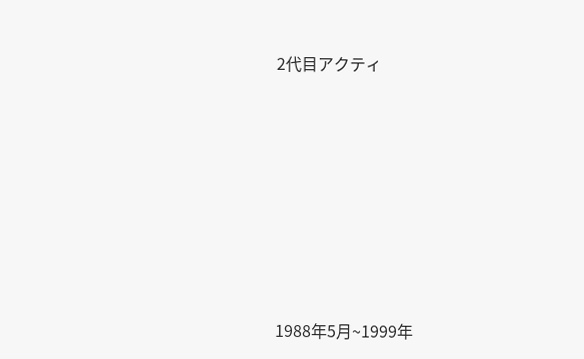2代目アクティ







1988年5月~1999年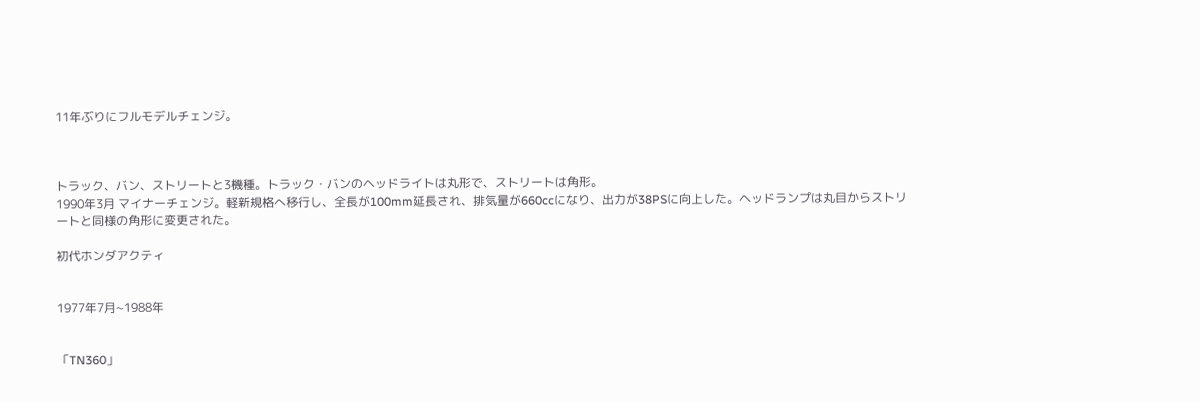11年ぶりにフルモデルチェンジ。



トラック、バン、ストリートと3機種。トラック・バンのヘッドライトは丸形で、ストリートは角形。
1990年3月 マイナーチェンジ。軽新規格へ移行し、全長が100mm延長され、排気量が660ccになり、出力が38PSに向上した。ヘッドランプは丸目からストリートと同様の角形に変更された。

初代ホンダアクティ


1977年7月~1988年


「TN360」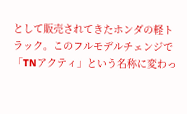として販売されてきたホンダの軽トラック。このフルモデルチェンジで「TNアクティ」という名称に変わっ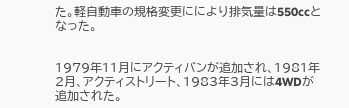た。軽自動車の規格変更ににより排気量は550ccとなった。


1979年11月にアクティバンが追加され、1981年2月、アクティストリート、1983年3月には4WDが追加された。